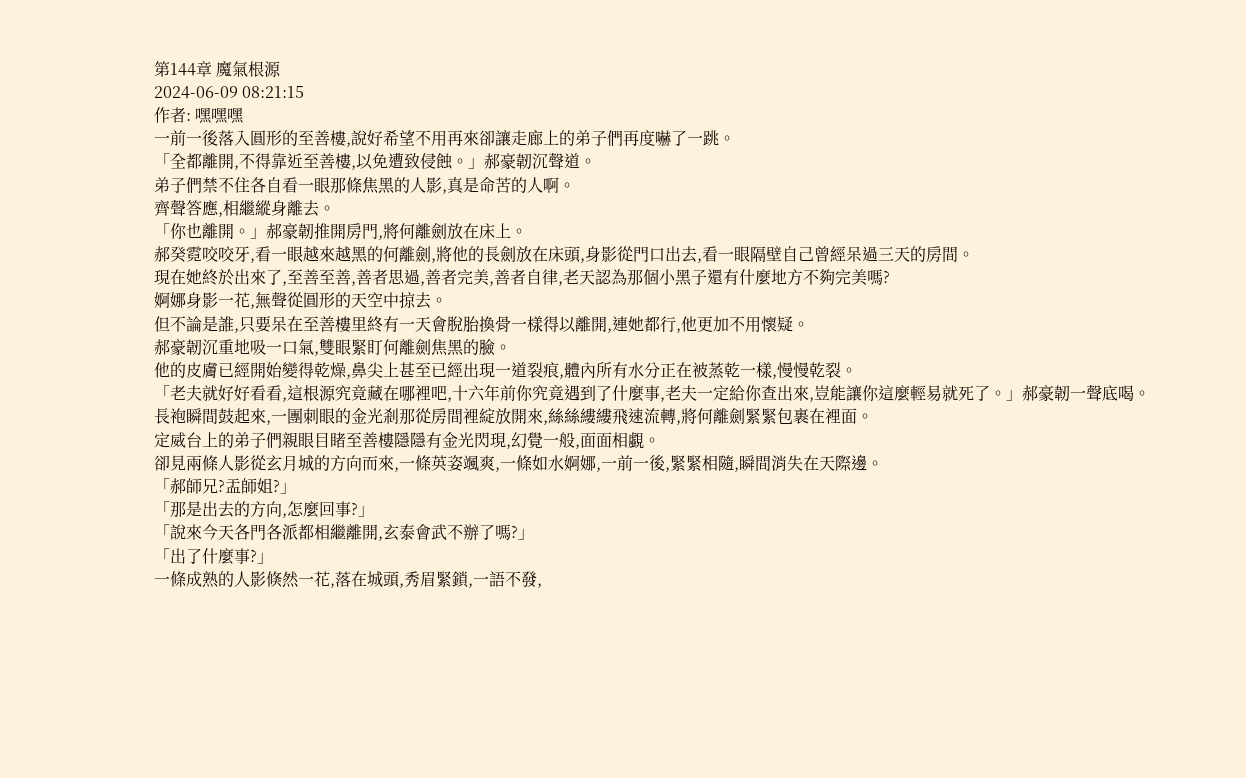第144章 魔氣根源
2024-06-09 08:21:15
作者: 嘿嘿嘿
一前一後落入圓形的至善樓,說好希望不用再來卻讓走廊上的弟子們再度嚇了一跳。
「全都離開,不得靠近至善樓,以免遭致侵蝕。」郝豪韌沉聲道。
弟子們禁不住各自看一眼那條焦黑的人影,真是命苦的人啊。
齊聲答應,相繼縱身離去。
「你也離開。」郝豪韌推開房門,將何離劍放在床上。
郝癸霓咬咬牙,看一眼越來越黑的何離劍,將他的長劍放在床頭,身影從門口出去,看一眼隔壁自己曾經呆過三天的房間。
現在她終於出來了,至善至善,善者思過,善者完美,善者自律,老天認為那個小黑子還有什麼地方不夠完美嗎?
婀娜身影一花,無聲從圓形的天空中掠去。
但不論是誰,只要呆在至善樓里終有一天會脫胎換骨一樣得以離開,連她都行,他更加不用懷疑。
郝豪韌沉重地吸一口氣,雙眼緊盯何離劍焦黑的臉。
他的皮膚已經開始變得乾燥,鼻尖上甚至已經出現一道裂痕,體內所有水分正在被蒸乾一樣,慢慢乾裂。
「老夫就好好看看,這根源究竟藏在哪裡吧,十六年前你究竟遇到了什麼事,老夫一定給你查出來,豈能讓你這麼輕易就死了。」郝豪韌一聲底喝。
長袍瞬間鼓起來,一團刺眼的金光剎那從房間裡綻放開來,絲絲縷縷飛速流轉,將何離劍緊緊包裹在裡面。
定威台上的弟子們親眼目睹至善樓隱隱有金光閃現,幻覺一般,面面相覷。
卻見兩條人影從玄月城的方向而來,一條英姿颯爽,一條如水婀娜,一前一後,緊緊相隨,瞬間消失在天際邊。
「郝師兄?盂師姐?」
「那是出去的方向,怎麼回事?」
「說來今天各門各派都相繼離開,玄泰會武不辦了嗎?」
「出了什麼事?」
一條成熟的人影倏然一花,落在城頭,秀眉緊鎖,一語不發,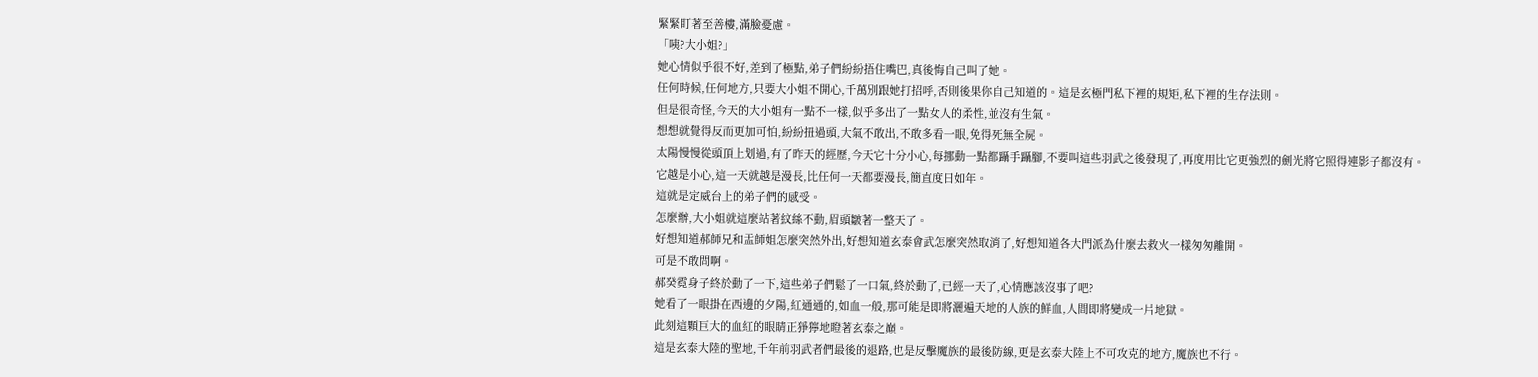緊緊盯著至善樓,滿臉憂慮。
「咦?大小姐?」
她心情似乎很不好,差到了極點,弟子們紛紛捂住嘴巴,真後悔自己叫了她。
任何時候,任何地方,只要大小姐不開心,千萬別跟她打招呼,否則後果你自己知道的。這是玄極門私下裡的規矩,私下裡的生存法則。
但是很奇怪,今天的大小姐有一點不一樣,似乎多出了一點女人的柔性,並沒有生氣。
想想就覺得反而更加可怕,紛紛扭過頭,大氣不敢出,不敢多看一眼,免得死無全屍。
太陽慢慢從頭頂上划過,有了昨天的經歷,今天它十分小心,每挪動一點都躡手躡腳,不要叫這些羽武之後發現了,再度用比它更強烈的劍光將它照得連影子都沒有。
它越是小心,這一天就越是漫長,比任何一天都要漫長,簡直度日如年。
這就是定威台上的弟子們的感受。
怎麼辦,大小姐就這麼站著紋絲不動,眉頭皺著一整天了。
好想知道郝師兄和盂師姐怎麼突然外出,好想知道玄泰會武怎麼突然取消了,好想知道各大門派為什麼去救火一樣匆匆離開。
可是不敢問啊。
郝癸霓身子終於動了一下,這些弟子們鬆了一口氣,終於動了,已經一天了,心情應該沒事了吧?
她看了一眼掛在西邊的夕陽,紅通通的,如血一般,那可能是即將灑遍天地的人族的鮮血,人間即將變成一片地獄。
此刻這顆巨大的血紅的眼睛正猙獰地瞪著玄泰之巔。
這是玄泰大陸的聖地,千年前羽武者們最後的退路,也是反擊魔族的最後防線,更是玄泰大陸上不可攻克的地方,魔族也不行。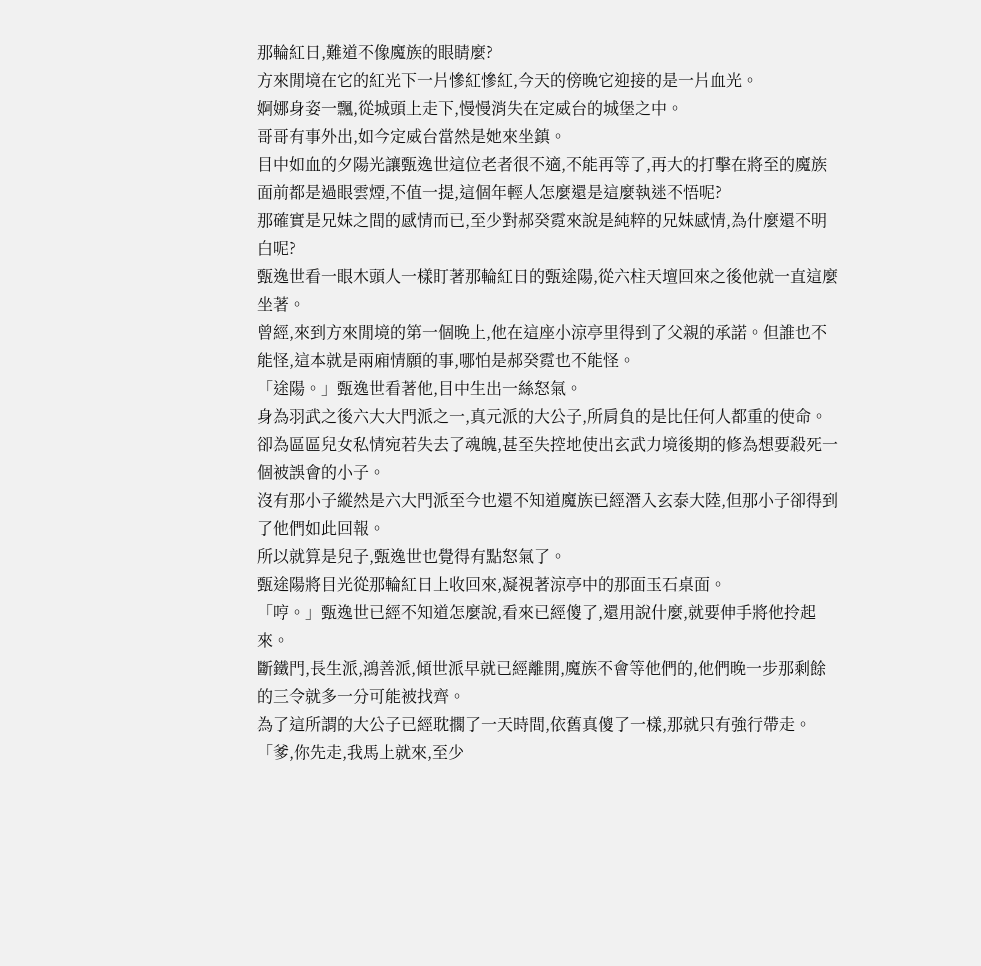那輪紅日,難道不像魔族的眼睛麼?
方來閒境在它的紅光下一片慘紅慘紅,今天的傍晚它迎接的是一片血光。
婀娜身姿一飄,從城頭上走下,慢慢消失在定威台的城堡之中。
哥哥有事外出,如今定威台當然是她來坐鎮。
目中如血的夕陽光讓甄逸世這位老者很不適,不能再等了,再大的打擊在將至的魔族面前都是過眼雲煙,不值一提,這個年輕人怎麼還是這麼執迷不悟呢?
那確實是兄妹之間的感情而已,至少對郝癸霓來說是純粹的兄妹感情,為什麼還不明白呢?
甄逸世看一眼木頭人一樣盯著那輪紅日的甄途陽,從六柱天壇回來之後他就一直這麼坐著。
曾經,來到方來閒境的第一個晚上,他在這座小涼亭里得到了父親的承諾。但誰也不能怪,這本就是兩廂情願的事,哪怕是郝癸霓也不能怪。
「途陽。」甄逸世看著他,目中生出一絲怒氣。
身為羽武之後六大大門派之一,真元派的大公子,所肩負的是比任何人都重的使命。
卻為區區兒女私情宛若失去了魂魄,甚至失控地使出玄武力境後期的修為想要殺死一個被誤會的小子。
沒有那小子縱然是六大門派至今也還不知道魔族已經潛入玄泰大陸,但那小子卻得到了他們如此回報。
所以就算是兒子,甄逸世也覺得有點怒氣了。
甄途陽將目光從那輪紅日上收回來,凝視著涼亭中的那面玉石桌面。
「哼。」甄逸世已經不知道怎麼說,看來已經傻了,還用說什麼,就要伸手將他拎起來。
斷鐵門,長生派,鴻善派,傾世派早就已經離開,魔族不會等他們的,他們晚一步那剩餘的三令就多一分可能被找齊。
為了這所謂的大公子已經耽擱了一天時間,依舊真傻了一樣,那就只有強行帶走。
「爹,你先走,我馬上就來,至少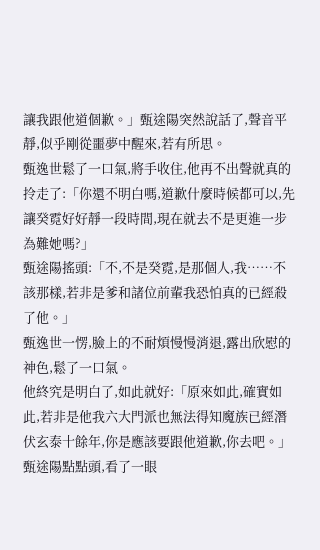讓我跟他道個歉。」甄途陽突然說話了,聲音平靜,似乎剛從噩夢中醒來,若有所思。
甄逸世鬆了一口氣,將手收住,他再不出聲就真的拎走了:「你還不明白嗎,道歉什麼時候都可以,先讓癸霓好好靜一段時間,現在就去不是更進一步為難她嗎?」
甄途陽搖頭:「不,不是癸霓,是那個人,我……不該那樣,若非是爹和諸位前輩我恐怕真的已經殺了他。」
甄逸世一愣,臉上的不耐煩慢慢消退,露出欣慰的神色,鬆了一口氣。
他終究是明白了,如此就好:「原來如此,確實如此,若非是他我六大門派也無法得知魔族已經潛伏玄泰十餘年,你是應該要跟他道歉,你去吧。」
甄途陽點點頭,看了一眼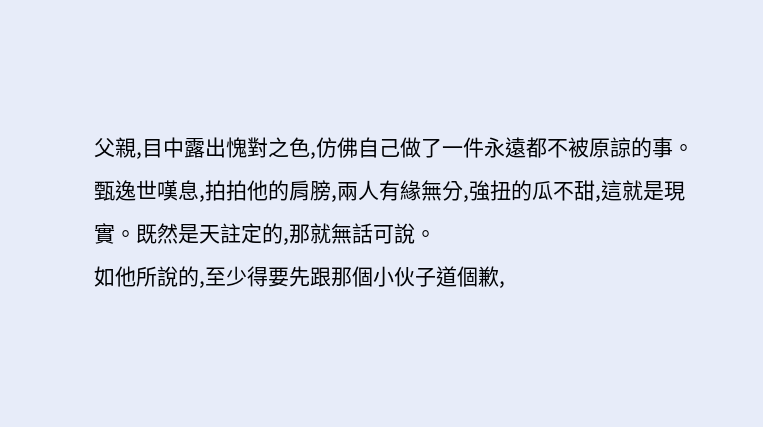父親,目中露出愧對之色,仿佛自己做了一件永遠都不被原諒的事。
甄逸世嘆息,拍拍他的肩膀,兩人有緣無分,強扭的瓜不甜,這就是現實。既然是天註定的,那就無話可說。
如他所說的,至少得要先跟那個小伙子道個歉,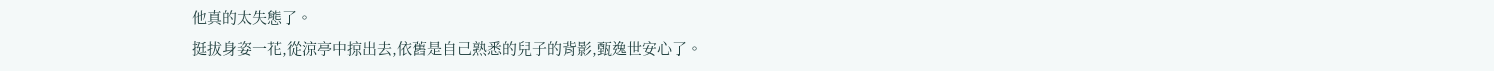他真的太失態了。
挺拔身姿一花,從涼亭中掠出去,依舊是自己熟悉的兒子的背影,甄逸世安心了。